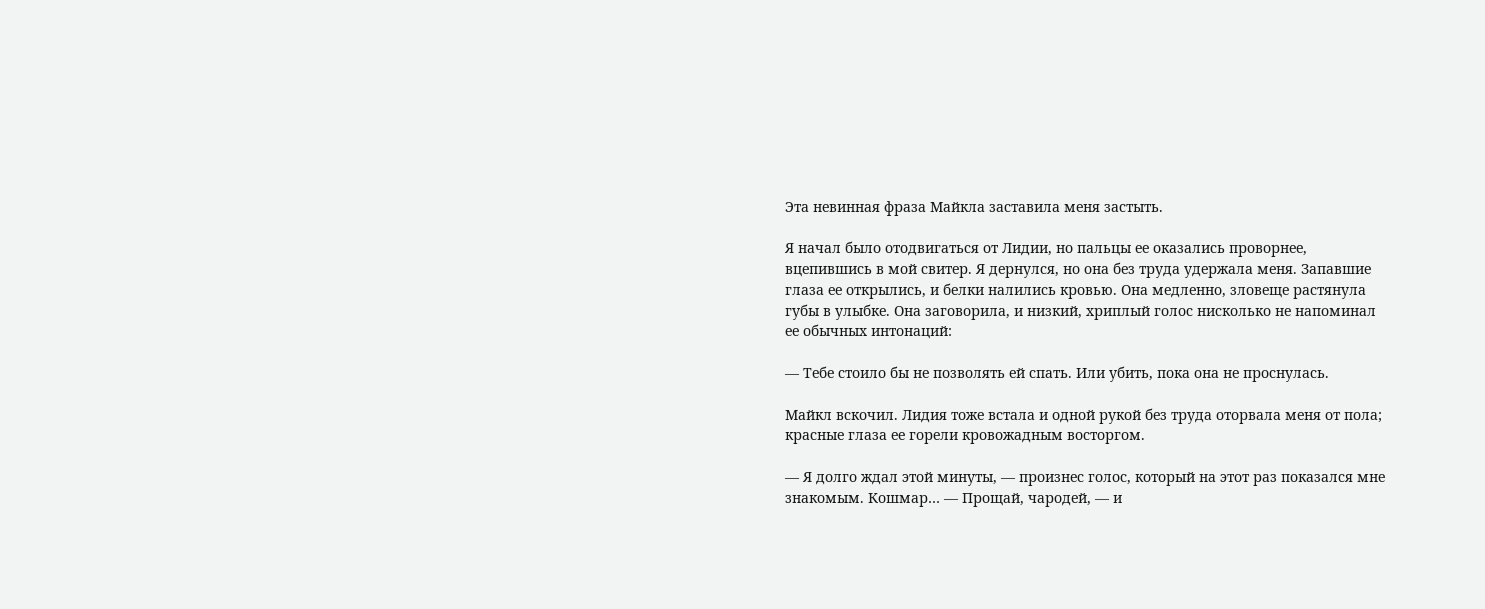Эта невинная фраза Майкла заставила меня застыть.

Я начал было отодвигаться от Лидии, но пальцы ее оказались проворнее, вцепившись в мой свитер. Я дернулся, но она без труда удержала меня. Запавшие глаза ее открылись, и белки налились кровью. Она медленно, зловеще растянула губы в улыбке. Она заговорила, и низкий, хриплый голос нисколько не напоминал ее обычных интонаций:

— Тебе стоило бы не позволять ей спать. Или убить, пока она не проснулась.

Майкл вскочил. Лидия тоже встала и одной рукой без труда оторвала меня от пола; красные глаза ее горели кровожадным восторгом.

— Я долго ждал этой минуты, — произнес голос, который на этот раз показался мне знакомым. Кошмар… — Прощай, чародей, — и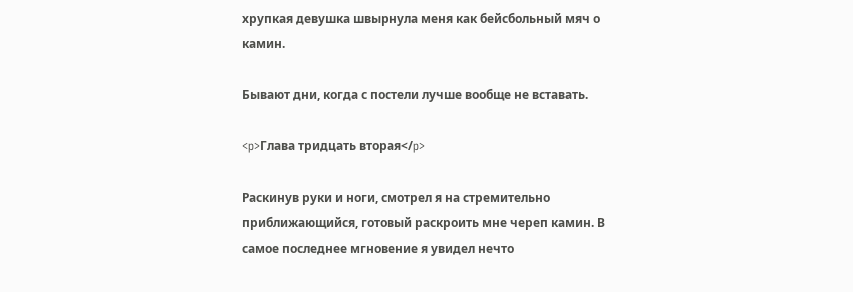хрупкая девушка швырнула меня как бейсбольный мяч о камин.

Бывают дни, когда с постели лучше вообще не вставать.

<p>Глава тридцать вторая</p>

Раскинув руки и ноги, смотрел я на стремительно приближающийся, готовый раскроить мне череп камин. В самое последнее мгновение я увидел нечто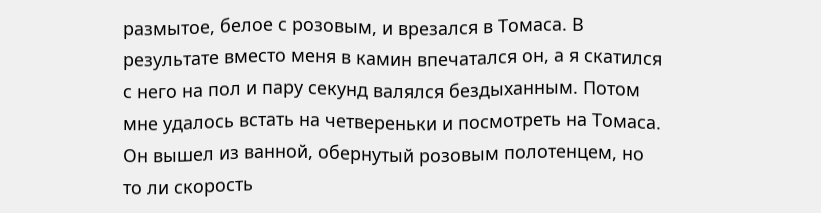размытое, белое с розовым, и врезался в Томаса. В результате вместо меня в камин впечатался он, а я скатился с него на пол и пару секунд валялся бездыханным. Потом мне удалось встать на четвереньки и посмотреть на Томаса. Он вышел из ванной, обернутый розовым полотенцем, но то ли скорость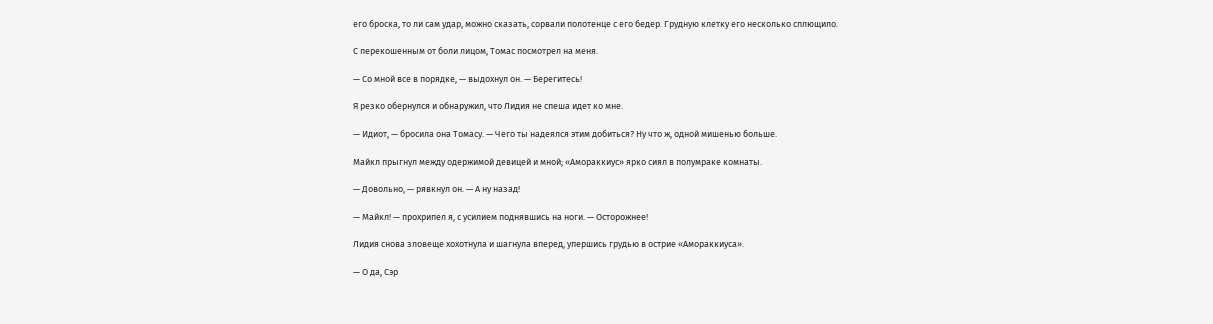его броска, то ли сам удар, можно сказать, сорвали полотенце с его бедер. Грудную клетку его несколько сплющило.

С перекошенным от боли лицом, Томас посмотрел на меня.

— Со мной все в порядке, — выдохнул он. — Берегитесь!

Я резко обернулся и обнаружил, что Лидия не спеша идет ко мне.

— Идиот, — бросила она Томасу. — Чего ты надеялся этим добиться? Ну что ж, одной мишенью больше.

Майкл прыгнул между одержимой девицей и мной; «Амораккиус» ярко сиял в полумраке комнаты.

— Довольно, — рявкнул он. — А ну назад!

— Майкл! — прохрипел я, с усилием поднявшись на ноги. — Осторожнее!

Лидия снова зловеще хохотнула и шагнула вперед, упершись грудью в острие «Амораккиуса».

— О да, Сэр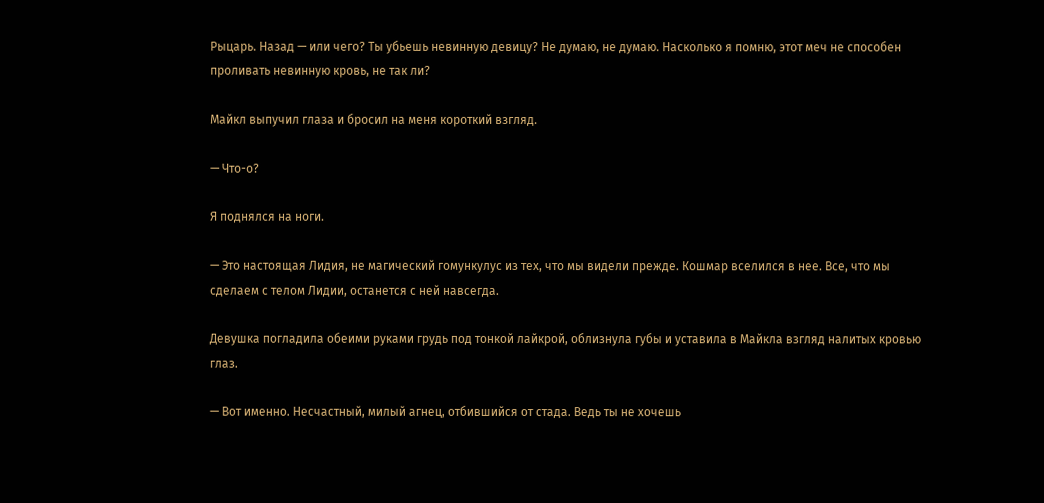Рыцарь. Назад — или чего? Ты убьешь невинную девицу? Не думаю, не думаю. Насколько я помню, этот меч не способен проливать невинную кровь, не так ли?

Майкл выпучил глаза и бросил на меня короткий взгляд.

— Что-о?

Я поднялся на ноги.

— Это настоящая Лидия, не магический гомункулус из тех, что мы видели прежде. Кошмар вселился в нее. Все, что мы сделаем с телом Лидии, останется с ней навсегда.

Девушка погладила обеими руками грудь под тонкой лайкрой, облизнула губы и уставила в Майкла взгляд налитых кровью глаз.

— Вот именно. Несчастный, милый агнец, отбившийся от стада. Ведь ты не хочешь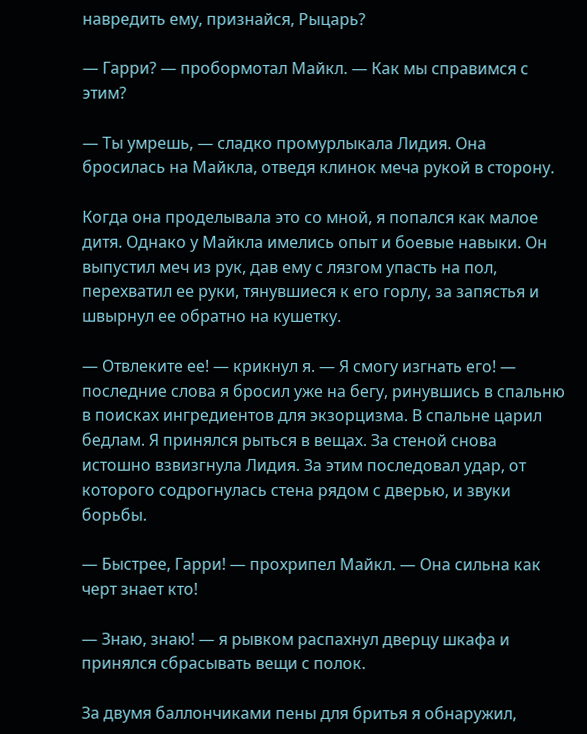навредить ему, признайся, Рыцарь?

— Гарри? — пробормотал Майкл. — Как мы справимся с этим?

— Ты умрешь, — сладко промурлыкала Лидия. Она бросилась на Майкла, отведя клинок меча рукой в сторону.

Когда она проделывала это со мной, я попался как малое дитя. Однако у Майкла имелись опыт и боевые навыки. Он выпустил меч из рук, дав ему с лязгом упасть на пол, перехватил ее руки, тянувшиеся к его горлу, за запястья и швырнул ее обратно на кушетку.

— Отвлеките ее! — крикнул я. — Я смогу изгнать его! — последние слова я бросил уже на бегу, ринувшись в спальню в поисках ингредиентов для экзорцизма. В спальне царил бедлам. Я принялся рыться в вещах. За стеной снова истошно взвизгнула Лидия. За этим последовал удар, от которого содрогнулась стена рядом с дверью, и звуки борьбы.

— Быстрее, Гарри! — прохрипел Майкл. — Она сильна как черт знает кто!

— Знаю, знаю! — я рывком распахнул дверцу шкафа и принялся сбрасывать вещи с полок.

За двумя баллончиками пены для бритья я обнаружил,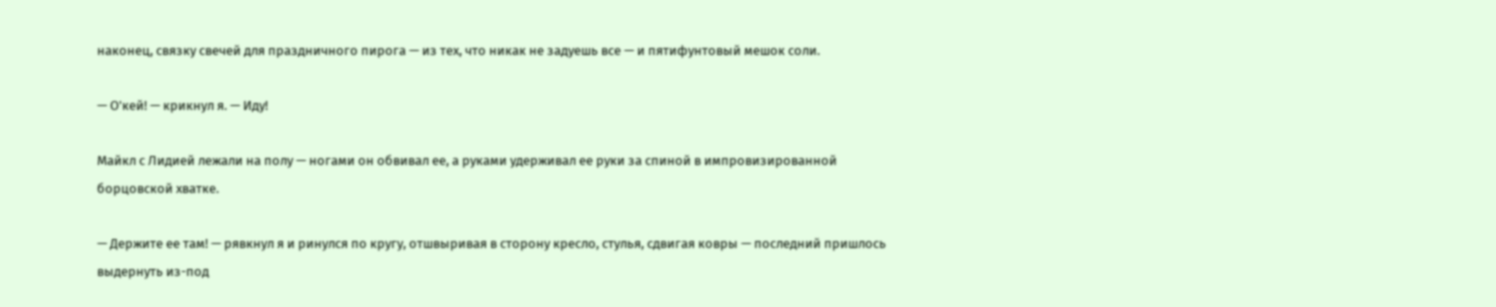наконец, связку свечей для праздничного пирога — из тех, что никак не задуешь все — и пятифунтовый мешок соли.

— О'кей! — крикнул я. — Иду!

Майкл с Лидией лежали на полу — ногами он обвивал ее, а руками удерживал ее руки за спиной в импровизированной борцовской хватке.

— Держите ее там! — рявкнул я и ринулся по кругу, отшвыривая в сторону кресло, стулья, сдвигая ковры — последний пришлось выдернуть из-под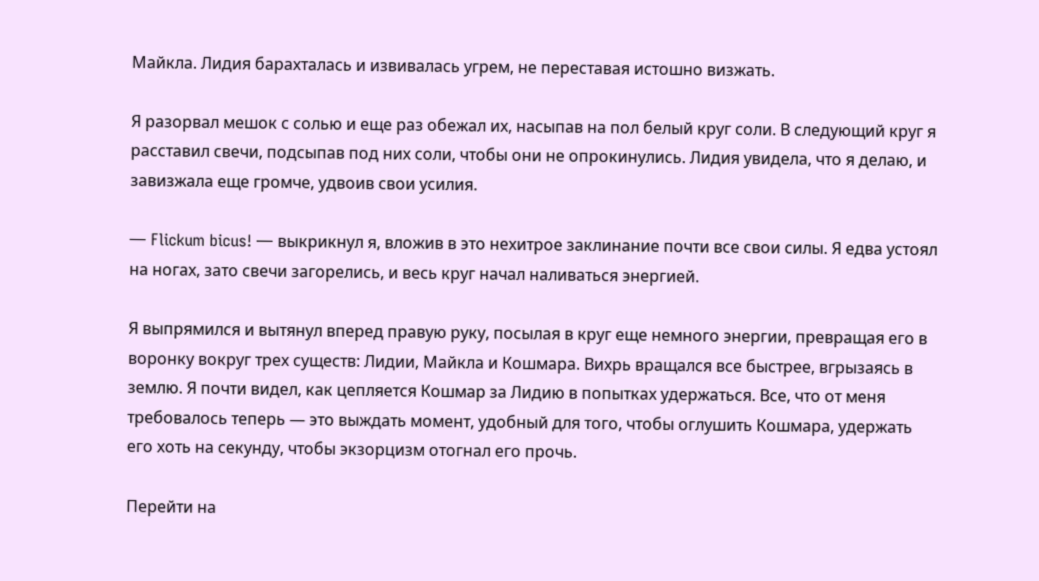Майкла. Лидия барахталась и извивалась угрем, не переставая истошно визжать.

Я разорвал мешок с солью и еще раз обежал их, насыпав на пол белый круг соли. В следующий круг я расставил свечи, подсыпав под них соли, чтобы они не опрокинулись. Лидия увидела, что я делаю, и завизжала еще громче, удвоив свои усилия.

— Flickum bicus! — выкрикнул я, вложив в это нехитрое заклинание почти все свои силы. Я едва устоял на ногах, зато свечи загорелись, и весь круг начал наливаться энергией.

Я выпрямился и вытянул вперед правую руку, посылая в круг еще немного энергии, превращая его в воронку вокруг трех существ: Лидии, Майкла и Кошмара. Вихрь вращался все быстрее, вгрызаясь в землю. Я почти видел, как цепляется Кошмар за Лидию в попытках удержаться. Все, что от меня требовалось теперь — это выждать момент, удобный для того, чтобы оглушить Кошмара, удержать его хоть на секунду, чтобы экзорцизм отогнал его прочь.

Перейти на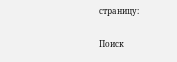страницу:

Поиск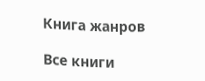Книга жанров

Все книги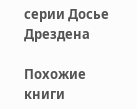серии Досье Дрездена

Похожие книги